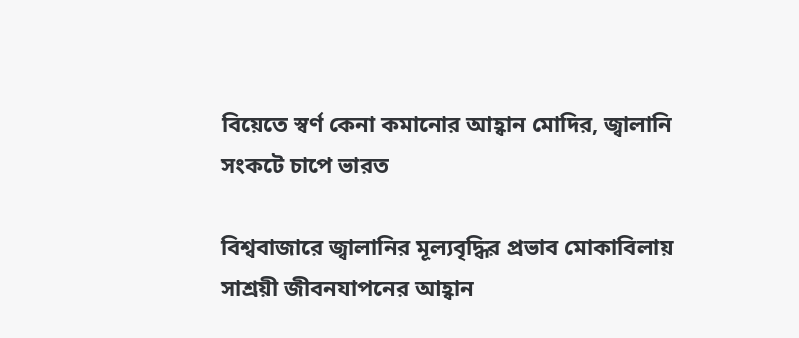বিয়েতে স্বর্ণ কেনা কমানোর আহ্বান মোদির, জ্বালানি সংকটে চাপে ভারত

বিশ্ববাজারে জ্বালানির মূল্যবৃদ্ধির প্রভাব মোকাবিলায় সাশ্রয়ী জীবনযাপনের আহ্বান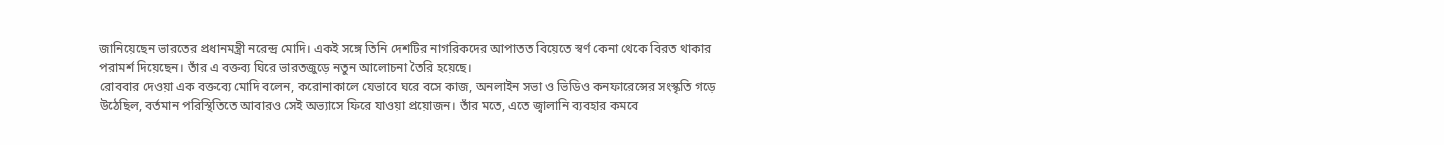জানিয়েছেন ভারতের প্রধানমন্ত্রী নরেন্দ্র মোদি। একই সঙ্গে তিনি দেশটির নাগরিকদের আপাতত বিয়েতে স্বর্ণ কেনা থেকে বিরত থাকার পরামর্শ দিয়েছেন। তাঁর এ বক্তব্য ঘিরে ভারতজুড়ে নতুন আলোচনা তৈরি হয়েছে।
রোববার দেওয়া এক বক্তব্যে মোদি বলেন, করোনাকালে যেভাবে ঘরে বসে কাজ, অনলাইন সভা ও ভিডিও কনফারেন্সের সংস্কৃতি গড়ে উঠেছিল, বর্তমান পরিস্থিতিতে আবারও সেই অভ্যাসে ফিরে যাওয়া প্রয়োজন। তাঁর মতে, এতে জ্বালানি ব্যবহার কমবে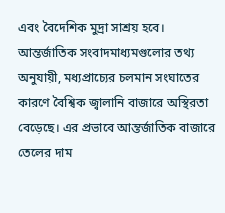এবং বৈদেশিক মুদ্রা সাশ্রয় হবে।
আন্তর্জাতিক সংবাদমাধ্যমগুলোর তথ্য অনুযায়ী, মধ্যপ্রাচ্যের চলমান সংঘাতের কারণে বৈশ্বিক জ্বালানি বাজারে অস্থিরতা বেড়েছে। এর প্রভাবে আন্তর্জাতিক বাজারে তেলের দাম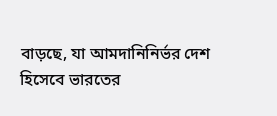বাড়ছে, যা আমদানিনির্ভর দেশ হিসেবে ভারতের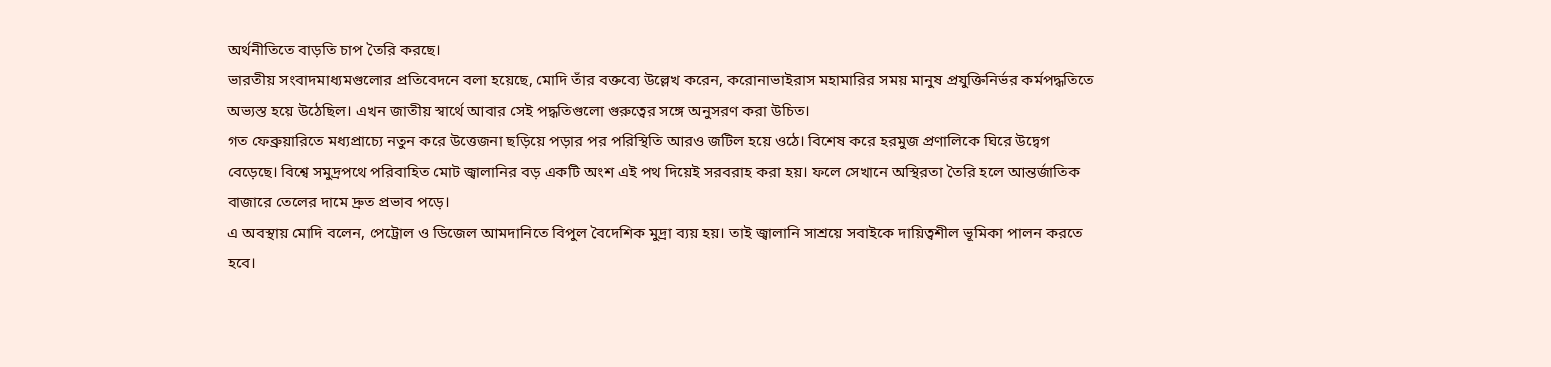অর্থনীতিতে বাড়তি চাপ তৈরি করছে।
ভারতীয় সংবাদমাধ্যমগুলোর প্রতিবেদনে বলা হয়েছে, মোদি তাঁর বক্তব্যে উল্লেখ করেন, করোনাভাইরাস মহামারির সময় মানুষ প্রযুক্তিনির্ভর কর্মপদ্ধতিতে অভ্যস্ত হয়ে উঠেছিল। এখন জাতীয় স্বার্থে আবার সেই পদ্ধতিগুলো গুরুত্বের সঙ্গে অনুসরণ করা উচিত।
গত ফেব্রুয়ারিতে মধ্যপ্রাচ্যে নতুন করে উত্তেজনা ছড়িয়ে পড়ার পর পরিস্থিতি আরও জটিল হয়ে ওঠে। বিশেষ করে হরমুজ প্রণালিকে ঘিরে উদ্বেগ বেড়েছে। বিশ্বে সমুদ্রপথে পরিবাহিত মোট জ্বালানির বড় একটি অংশ এই পথ দিয়েই সরবরাহ করা হয়। ফলে সেখানে অস্থিরতা তৈরি হলে আন্তর্জাতিক বাজারে তেলের দামে দ্রুত প্রভাব পড়ে।
এ অবস্থায় মোদি বলেন, পেট্রোল ও ডিজেল আমদানিতে বিপুল বৈদেশিক মুদ্রা ব্যয় হয়। তাই জ্বালানি সাশ্রয়ে সবাইকে দায়িত্বশীল ভূমিকা পালন করতে হবে।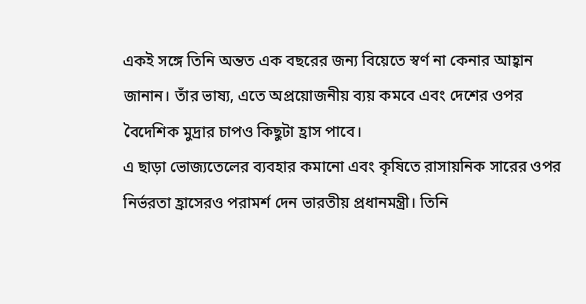একই সঙ্গে তিনি অন্তত এক বছরের জন্য বিয়েতে স্বর্ণ না কেনার আহ্বান জানান। তাঁর ভাষ্য, এতে অপ্রয়োজনীয় ব্যয় কমবে এবং দেশের ওপর বৈদেশিক মুদ্রার চাপও কিছুটা হ্রাস পাবে।
এ ছাড়া ভোজ্যতেলের ব্যবহার কমানো এবং কৃষিতে রাসায়নিক সারের ওপর নির্ভরতা হ্রাসেরও পরামর্শ দেন ভারতীয় প্রধানমন্ত্রী। তিনি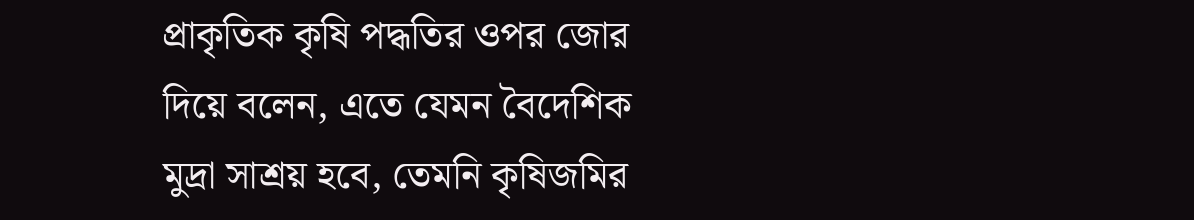প্রাকৃতিক কৃষি পদ্ধতির ওপর জোর দিয়ে বলেন, এতে যেমন বৈদেশিক মুদ্রা সাশ্রয় হবে, তেমনি কৃষিজমির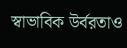স্বাভাবিক উর্বরতাও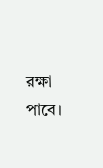রক্ষা পাবে।